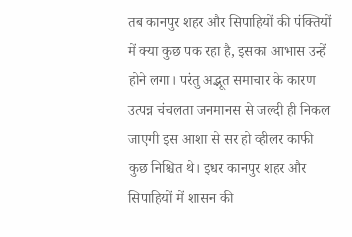तब कानपुर शहर और सिपाहियों की पंक्तियों में क्या कुछ पक रहा है, इसका आभास उन्हें होने लगा। परंतु अद्भूत समाचार के कारण उत्पन्न चंचलता जनमानस से जल्दी ही निकल जाएगी इस आशा से सर हो व्हीलर काफी कुछ निश्चित थे। इधर कानपुर शहर और सिपाहियों में शासन की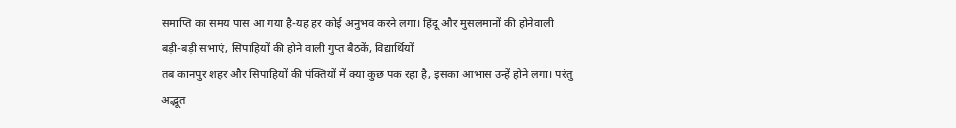समाप्ति का समय पास आ गया है-यह हर कोई अनुभव करने लगा। हिंदू और मुसलमानों की होनेवाली बड़ी-बड़ी सभाएं, सिपाहियों की होने वाली गुप्त बैठकें, विद्यार्थियों
तब कानपुर शहर और सिपाहियों की पंक्तियों में क्या कुछ पक रहा है, इसका आभास उन्हें होने लगा। परंतु अद्भूत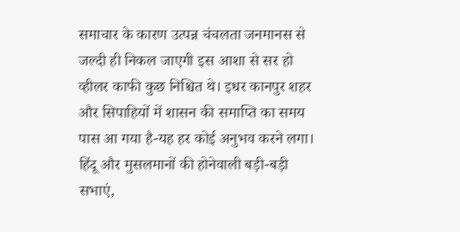समाचार के कारण उत्पन्न चंचलता जनमानस से जल्दी ही निकल जाएगी इस आशा से सर हो व्हीलर काफी कुछ निश्चित थे। इधर कानपुर शहर और सिपाहियों में शासन की समाप्ति का समय पास आ गया है-यह हर कोई अनुभव करने लगा। हिंदू और मुसलमानों की होनेवाली बड़ी-बड़ी सभाएं,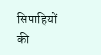सिपाहियों की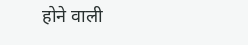होने वाली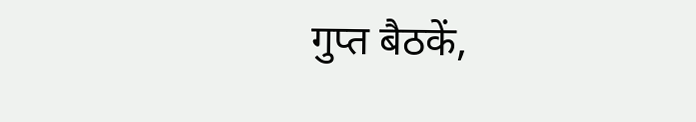गुप्त बैठकें,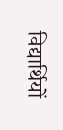विद्यार्थियों